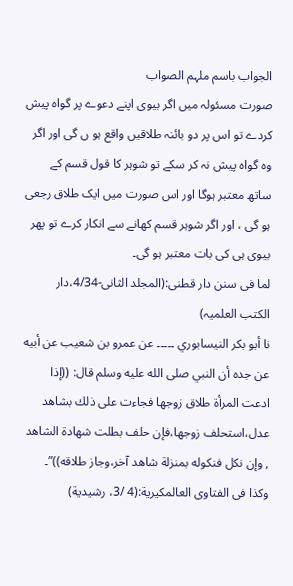الجواب باسم ملہم الصواب
صورت مسئولہ میں اگر بیوی اپنے دعوے پر گواہ پیش کردے تو اس پر دو بائنہ طلاقیں واقع ہو ں گی اور اگر وہ گواہ پیش نہ کر سکے تو شوہر کا قول قسم کے ساتھ معتبر ہوگا اور اس صورت میں ایک طلاق رجعی ہو گی ، اور اگر شوہر قسم کھانے سے انکار کرے تو پھر بیوی ہی کی بات معتبر ہو گی۔
لما فی سنن دار قطنی:(المجلد الثانی-4/34،دار الکتب العلمیہ)
نا أبو بكر النيسابوري ۔۔۔۔۔ عن عمرو بن شعيب عن أبيه عن جده أن النبي صلى الله عليه وسلم قال: ((إذا ادعت المرأة طلاق زوجها فجاءت على ذلك بشاهد عدل،استحلف زوجها،فإن حلف بطلت شهادة الشاهد , وإن نكل فنكوله بمنزلة شاهد آخر،وجاز طلاقه))”۔
وکذا فی الفتاوی العالمکیریة:(4 /3، رشیدیة)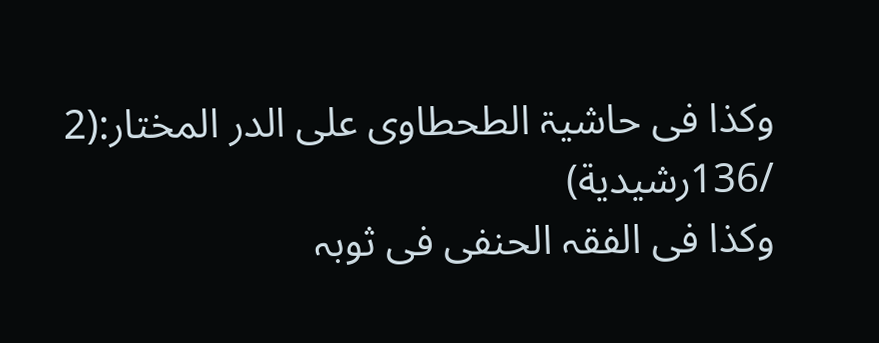وکذا فی حاشیۃ الطحطاوی علی الدر المختار:(2 /136رشیدیة)
وکذا فی الفقہ الحنفی فی ثوبہ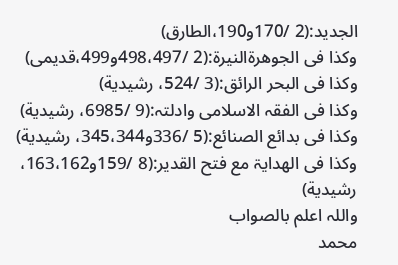الجدید:(2 /170و190،الطارق)
وکذا فی الجوھرۃالنیرۃ:(2 /498،497و499،قدیمی)
وکذا فی البحر الرائق:(3 /524، رشیدیة)
وکذا فی الفقہ الاسلامی وادلتہ:(9 /6985، رشیدیة)
وکذا فی بدائع الصنائع:(5 /336و345،344، رشیدیة)
وکذا فی الھدایۃ مع فتح القدیر:(8 /159و163،162، رشیدیة)
واللہ اعلم بالصواب
محمد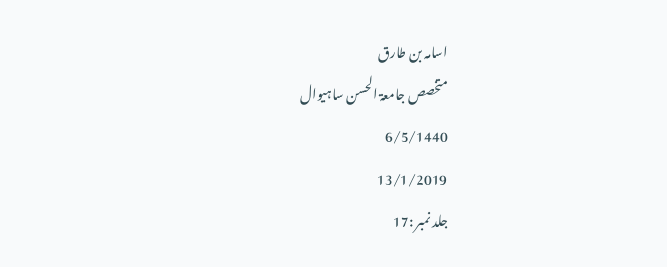اسامہ بن طارق
متخصص جامعۃ الحسن ساہیوال
6/5/1440
13/1/2019
جلد نمبر :17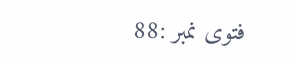فتوی نمبر :88